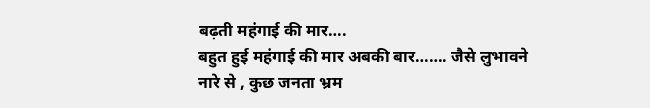बढ़ती महंगाई की मार….
बहुत हुई महंगाई की मार अबकी बार……. जैसे लुभावने नारे से , कुछ जनता भ्रम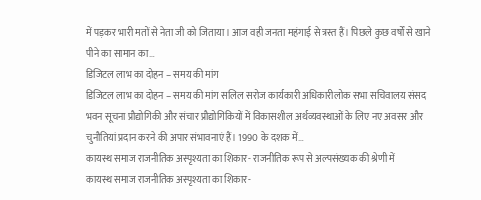में पड़कर भारी मतों से नेता जी को जिताया। आज वही जनता महंगाई से त्रस्त हैं। पिछले कुछ वर्षों से खाने पीने का सामान का…
डिजिटल लाभ का दोहन – समय की मांग
डिजिटल लाभ का दोहन – समय की मांग सलिल सरोज कार्यकारी अधिकारीलोक सभा सचिवालय संसद भवन सूचना प्रौद्योगिकी और संचार प्रौद्योगिकियों में विकासशील अर्थव्यवस्थाओं के लिए नए अवसर और चुनौतियां प्रदान करने की अपार संभावनाएं हैं। 1990 के दशक में…
कायस्थ समाज राजनीतिक अस्पृश्यता का शिकार- राजनीतिक रूप से अल्पसंख्यक की श्रेणी में
कायस्थ समाज राजनीतिक अस्पृश्यता का शिकार-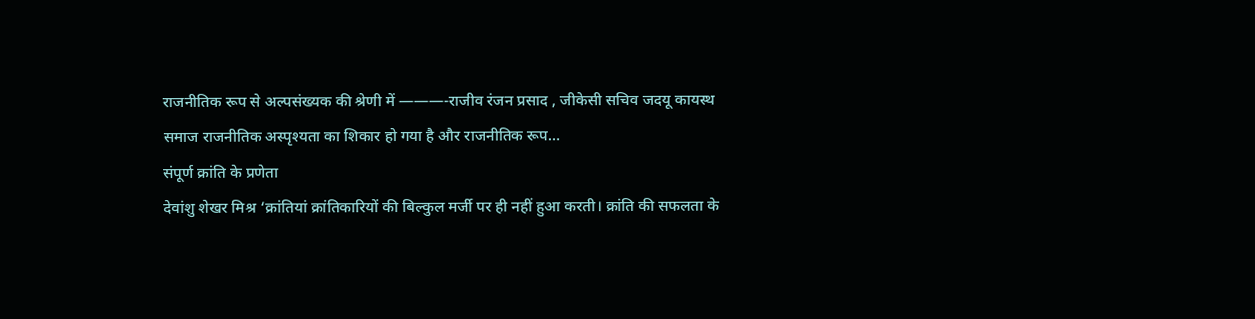राजनीतिक रूप से अल्पसंख्यक की श्रेणी में ———-राजीव रंजन प्रसाद , जीकेसी सचिव जदयू कायस्थ समाज राजनीतिक अस्पृश्यता का शिकार हो गया है और राजनीतिक रूप…
संपूर्ण क्रांति के प्रणेता
देवांशु शेखर मिश्र ‘क्रांतियां क्रांतिकारियों की बिल्कुल मर्जी पर ही नहीं हुआ करती। क्रांति की सफलता के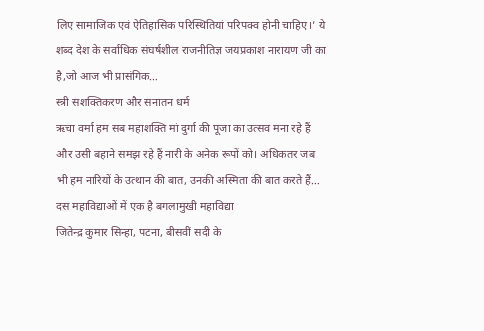लिए सामाजिक एवं ऐतिहासिक परिस्थितियां परिपक्व होनी चाहिए।’ ये शब्द देश के सर्वाधिक संघर्षशील राजनीतिज्ञ जयप्रकाश नारायण जी का है,जो आज भी प्रासंगिक…
स्त्री सशक्तिकरण और सनातन धर्म
ऋचा वर्मा हम सब महाशक्ति मां दुर्गा की पूजा का उत्सव मना रहे हैं और उसी बहाने समझ रहे हैं नारी के अनेक रूपों को। अधिकतर जब भी हम नारियों के उत्थान की बात, उनकी अस्मिता की बात करते हैं…
दस महाविद्याओं में एक है बगलामुखी महाविद्या
जितेन्द्र कुमार सिन्हा, पटना, बीसवीं सदी के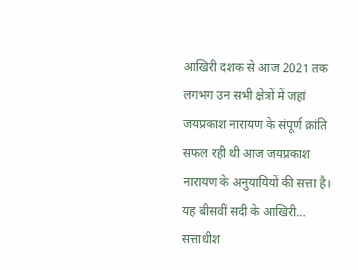आखिरी दशक से आज 2021 तक लगभग उन सभी क्षेत्रों में जहां जयप्रकाश नारायण के संपूर्ण क्रांति सफल रही थी आज जयप्रकाश नारायण के अनुयायियों की सत्ता है। यह बीसवीं सदी के आखिरी…
सत्ताधीश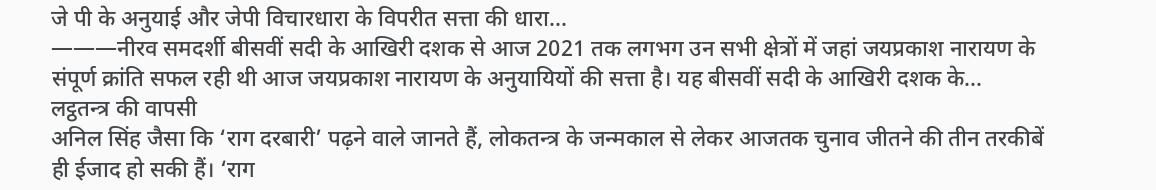जे पी के अनुयाई और जेपी विचारधारा के विपरीत सत्ता की धारा…
———नीरव समदर्शी बीसवीं सदी के आखिरी दशक से आज 2021 तक लगभग उन सभी क्षेत्रों में जहां जयप्रकाश नारायण के संपूर्ण क्रांति सफल रही थी आज जयप्रकाश नारायण के अनुयायियों की सत्ता है। यह बीसवीं सदी के आखिरी दशक के…
लट्ठतन्त्र की वापसी
अनिल सिंह जैसा कि ‘राग दरबारी’ पढ़ने वाले जानते हैं, लोकतन्त्र के जन्मकाल से लेकर आजतक चुनाव जीतने की तीन तरकीबें ही ईजाद हो सकी हैं। ‘राग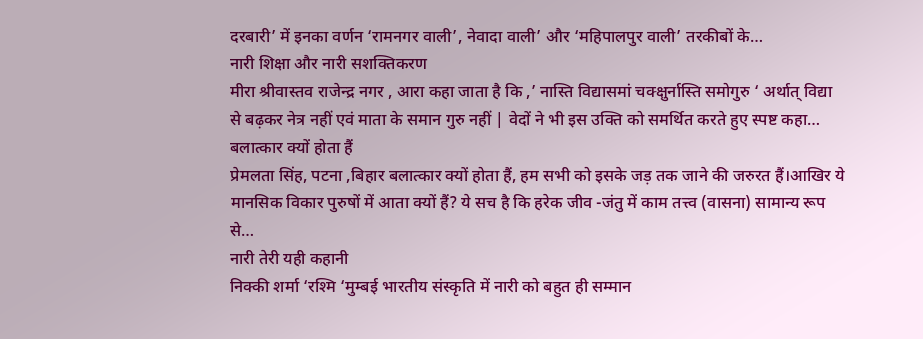दरबारी’ में इनका वर्णन ‘रामनगर वाली’, नेवादा वाली’ और ‘महिपालपुर वाली’ तरकीबों के…
नारी शिक्षा और नारी सशक्तिकरण
मीरा श्रीवास्तव राजेन्द्र नगर , आरा कहा जाता है कि ,’ नास्ति विद्यासमां चक्क्षुर्नास्ति समोगुरु ‘ अर्थात् विद्या से बढ़कर नेत्र नहीं एवं माता के समान गुरु नहीं | वेदों ने भी इस उक्ति को समर्थित करते हुए स्पष्ट कहा…
बलात्कार क्यों होता हैं
प्रेमलता सिंह, पटना ,बिहार बलात्कार क्यों होता हैं, हम सभी को इसके जड़ तक जाने की जरुरत हैं।आखिर ये मानसिक विकार पुरुषों में आता क्यों हैं? ये सच है कि हरेक जीव -जंतु में काम तत्त्व (वासना) सामान्य रूप से…
नारी तेरी यही कहानी
निक्की शर्मा ‘रश्मि ‘मुम्बई भारतीय संस्कृति में नारी को बहुत ही सम्मान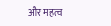और महत्व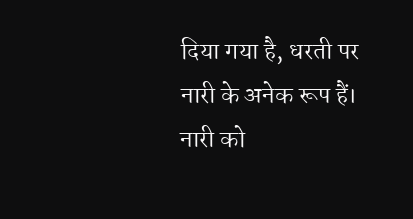दिया गया है, धरती पर नारी के अनेक रूप हैं। नारी को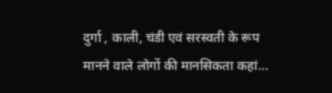दुर्गा , काली, चंडी एवं सरस्वती के रूप मानने वाले लोगों की मानसिकता कहां…